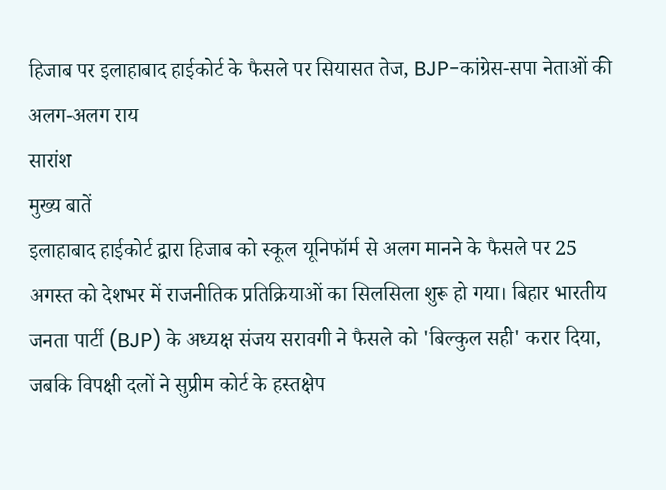हिजाब पर इलाहाबाद हाईकोर्ट के फैसले पर सियासत तेज, BJP-कांग्रेस-सपा नेताओं की अलग-अलग राय
सारांश
मुख्य बातें
इलाहाबाद हाईकोर्ट द्वारा हिजाब को स्कूल यूनिफॉर्म से अलग मानने के फैसले पर 25 अगस्त को देशभर में राजनीतिक प्रतिक्रियाओं का सिलसिला शुरू हो गया। बिहार भारतीय जनता पार्टी (BJP) के अध्यक्ष संजय सरावगी ने फैसले को 'बिल्कुल सही' करार दिया, जबकि विपक्षी दलों ने सुप्रीम कोर्ट के हस्तक्षेप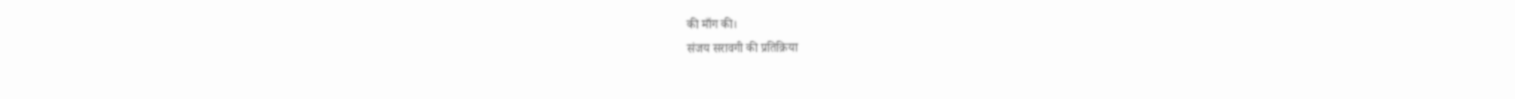की माँग की।
संजय सरावगी की प्रतिक्रिया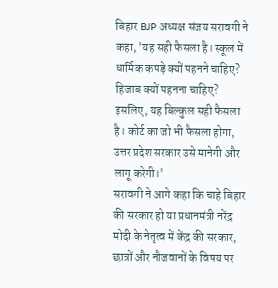बिहार BJP अध्यक्ष संजय सरावगी ने कहा, 'यह सही फैसला है। स्कूल में धार्मिक कपड़े क्यों पहनने चाहिए? हिजाब क्यों पहनना चाहिए? इसलिए, यह बिल्कुल सही फैसला है। कोर्ट का जो भी फैसला होगा, उत्तर प्रदेश सरकार उसे मानेगी और लागू करेगी।'
सरावगी ने आगे कहा कि चाहे बिहार की सरकार हो या प्रधानमंत्री नरेंद्र मोदी के नेतृत्व में केंद्र की सरकार, छात्रों और नौजवानों के विषय पर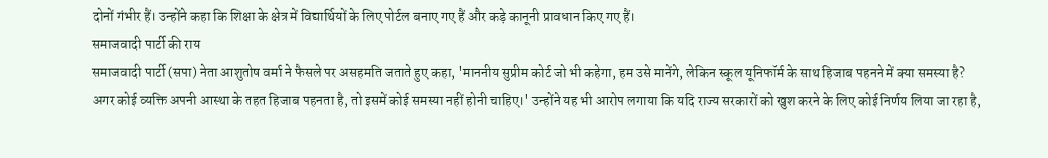दोनों गंभीर हैं। उन्होंने कहा कि शिक्षा के क्षेत्र में विद्यार्थियों के लिए पोर्टल बनाए गए हैं और कड़े कानूनी प्रावधान किए गए हैं।
समाजवादी पार्टी की राय
समाजवादी पार्टी (सपा) नेता आशुतोष वर्मा ने फैसले पर असहमति जताते हुए कहा, 'माननीय सुप्रीम कोर्ट जो भी कहेगा, हम उसे मानेंगे, लेकिन स्कूल यूनिफॉर्म के साथ हिजाब पहनने में क्या समस्या है? अगर कोई व्यक्ति अपनी आस्था के तहत हिजाब पहनता है, तो इसमें कोई समस्या नहीं होनी चाहिए।' उन्होंने यह भी आरोप लगाया कि यदि राज्य सरकारों को खुश करने के लिए कोई निर्णय लिया जा रहा है,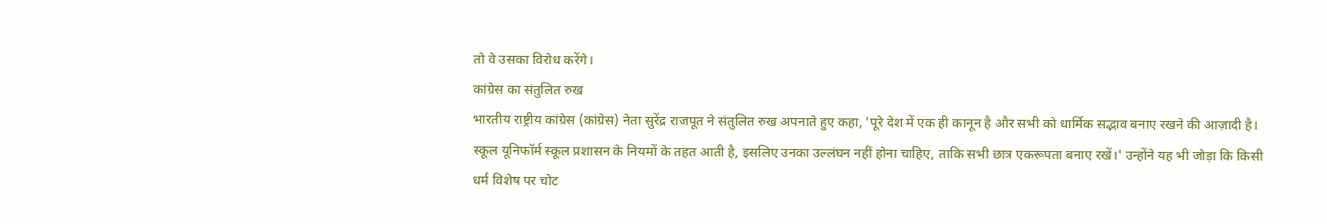तो वे उसका विरोध करेंगे।
कांग्रेस का संतुलित रुख
भारतीय राष्ट्रीय कांग्रेस (कांग्रेस) नेता सुरेंद्र राजपूत ने संतुलित रुख अपनाते हुए कहा, 'पूरे देश में एक ही कानून है और सभी को धार्मिक सद्भाव बनाए रखने की आज़ादी है। स्कूल यूनिफॉर्म स्कूल प्रशासन के नियमों के तहत आती है, इसलिए उनका उल्लंघन नहीं होना चाहिए, ताकि सभी छात्र एकरूपता बनाए रखें।' उन्होंने यह भी जोड़ा कि किसी धर्म विशेष पर चोट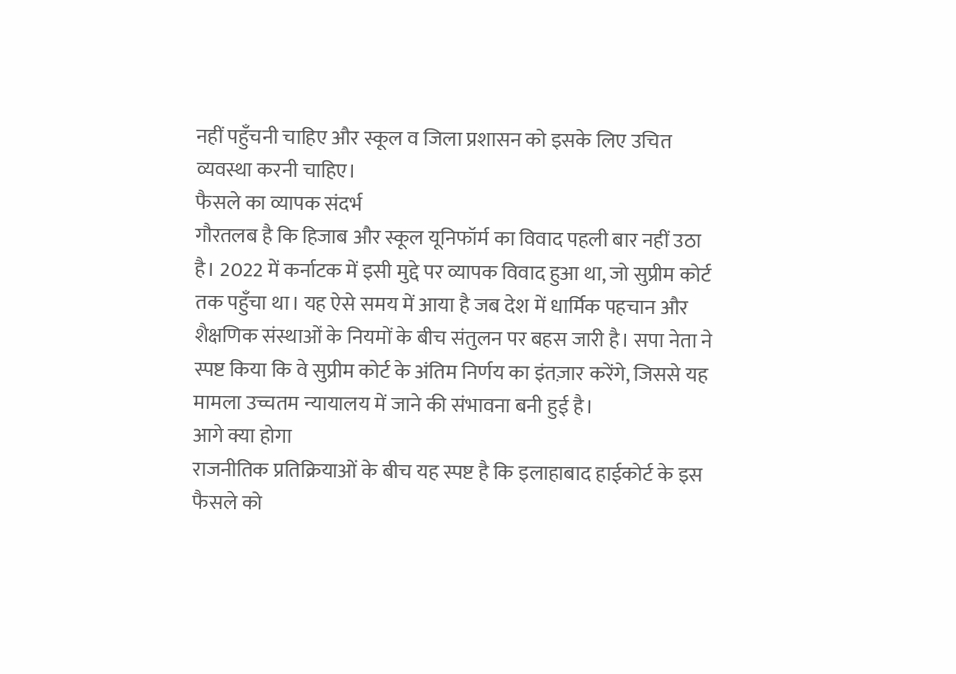नहीं पहुँचनी चाहिए और स्कूल व जिला प्रशासन को इसके लिए उचित व्यवस्था करनी चाहिए।
फैसले का व्यापक संदर्भ
गौरतलब है कि हिजाब और स्कूल यूनिफॉर्म का विवाद पहली बार नहीं उठा है। 2022 में कर्नाटक में इसी मुद्दे पर व्यापक विवाद हुआ था, जो सुप्रीम कोर्ट तक पहुँचा था। यह ऐसे समय में आया है जब देश में धार्मिक पहचान और शैक्षणिक संस्थाओं के नियमों के बीच संतुलन पर बहस जारी है। सपा नेता ने स्पष्ट किया कि वे सुप्रीम कोर्ट के अंतिम निर्णय का इंतज़ार करेंगे, जिससे यह मामला उच्चतम न्यायालय में जाने की संभावना बनी हुई है।
आगे क्या होगा
राजनीतिक प्रतिक्रियाओं के बीच यह स्पष्ट है कि इलाहाबाद हाईकोर्ट के इस फैसले को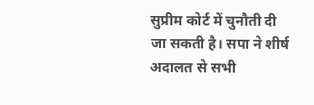सुप्रीम कोर्ट में चुनौती दी जा सकती है। सपा ने शीर्ष अदालत से सभी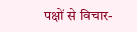पक्षों से विचार-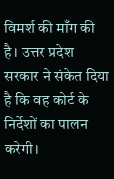विमर्श की माँग की है। उत्तर प्रदेश सरकार ने संकेत दिया है कि वह कोर्ट के निर्देशों का पालन करेगी।